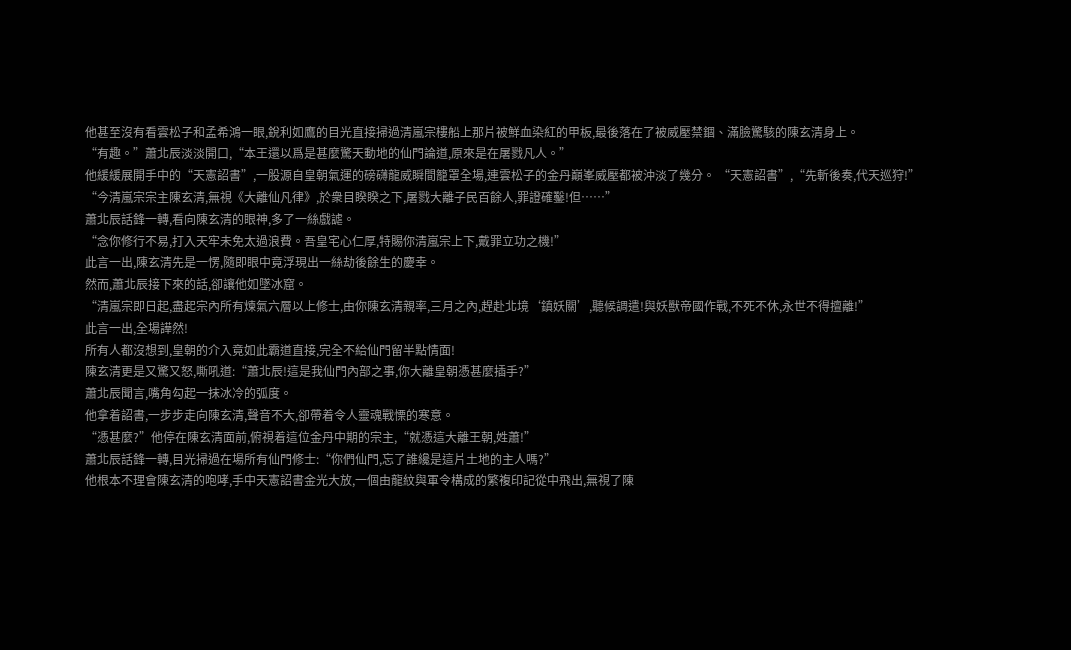他甚至沒有看雲松子和孟希鴻一眼,銳利如鷹的目光直接掃過清嵐宗樓船上那片被鮮血染紅的甲板,最後落在了被威壓禁錮、滿臉驚駭的陳玄清身上。
“有趣。”蕭北辰淡淡開口,“本王還以爲是甚麼驚天動地的仙門論道,原來是在屠戮凡人。”
他緩緩展開手中的“天憲詔書”,一股源自皇朝氣運的磅礴龍威瞬間籠罩全場,連雲松子的金丹巔峯威壓都被沖淡了幾分。 “天憲詔書”,“先斬後奏,代天巡狩!”
“今清嵐宗宗主陳玄清,無視《大離仙凡律》,於衆目睽睽之下,屠戮大離子民百餘人,罪證確鑿!但……”
蕭北辰話鋒一轉,看向陳玄清的眼神,多了一絲戲謔。
“念你修行不易,打入天牢未免太過浪費。吾皇宅心仁厚,特賜你清嵐宗上下,戴罪立功之機!”
此言一出,陳玄清先是一愣,隨即眼中竟浮現出一絲劫後餘生的慶幸。
然而,蕭北辰接下來的話,卻讓他如墜冰窟。
“清嵐宗即日起,盡起宗內所有煉氣六層以上修士,由你陳玄清親率,三月之內,趕赴北境‘鎮妖關’,聽候調遣!與妖獸帝國作戰,不死不休,永世不得擅離!”
此言一出,全場譁然!
所有人都沒想到,皇朝的介入竟如此霸道直接,完全不給仙門留半點情面!
陳玄清更是又驚又怒,嘶吼道:“蕭北辰!這是我仙門內部之事,你大離皇朝憑甚麼插手?”
蕭北辰聞言,嘴角勾起一抹冰冷的弧度。
他拿着詔書,一步步走向陳玄清,聲音不大,卻帶着令人靈魂戰慄的寒意。
“憑甚麼?”他停在陳玄清面前,俯視着這位金丹中期的宗主,“就憑這大離王朝,姓蕭!”
蕭北辰話鋒一轉,目光掃過在場所有仙門修士:“你們仙門,忘了誰纔是這片土地的主人嗎?”
他根本不理會陳玄清的咆哮,手中天憲詔書金光大放,一個由龍紋與軍令構成的繁複印記從中飛出,無視了陳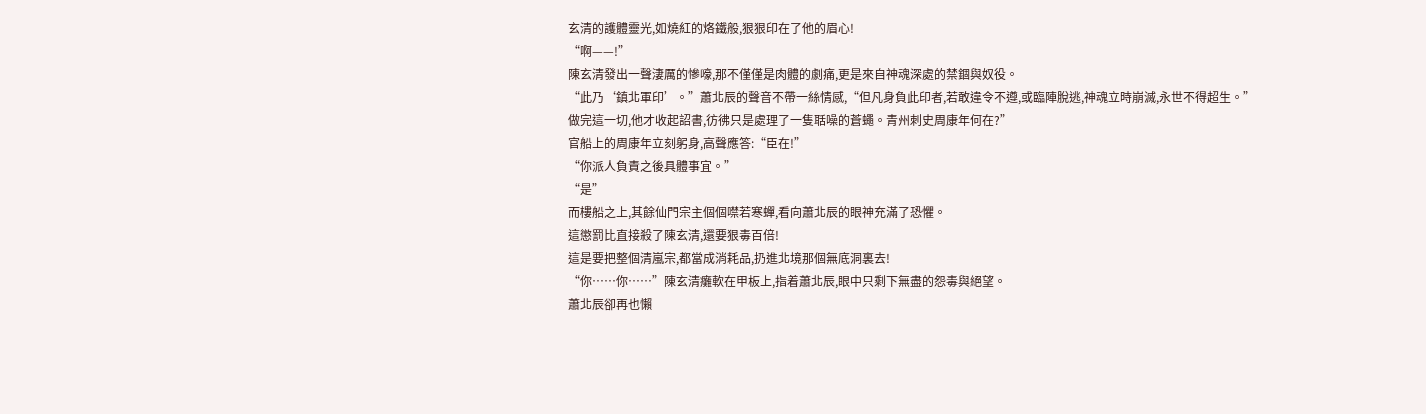玄清的護體靈光,如燒紅的烙鐵般,狠狠印在了他的眉心!
“啊——!”
陳玄清發出一聲淒厲的慘嚎,那不僅僅是肉體的劇痛,更是來自神魂深處的禁錮與奴役。
“此乃‘鎮北軍印’。”蕭北辰的聲音不帶一絲情感,“但凡身負此印者,若敢違令不遵,或臨陣脫逃,神魂立時崩滅,永世不得超生。”
做完這一切,他才收起詔書,彷彿只是處理了一隻聒噪的蒼蠅。青州刺史周康年何在?”
官船上的周康年立刻躬身,高聲應答:“臣在!”
“你派人負責之後具體事宜。”
“是”
而樓船之上,其餘仙門宗主個個噤若寒蟬,看向蕭北辰的眼神充滿了恐懼。
這懲罰比直接殺了陳玄清,還要狠毒百倍!
這是要把整個清嵐宗,都當成消耗品,扔進北境那個無底洞裏去!
“你……你……”陳玄清癱軟在甲板上,指着蕭北辰,眼中只剩下無盡的怨毒與絕望。
蕭北辰卻再也懶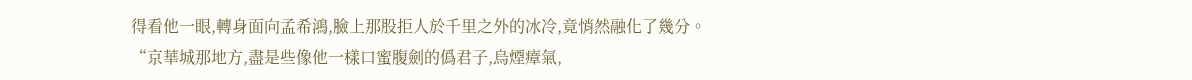得看他一眼,轉身面向孟希鴻,臉上那股拒人於千里之外的冰冷,竟悄然融化了幾分。
“京華城那地方,盡是些像他一樣口蜜腹劍的僞君子,烏煙瘴氣,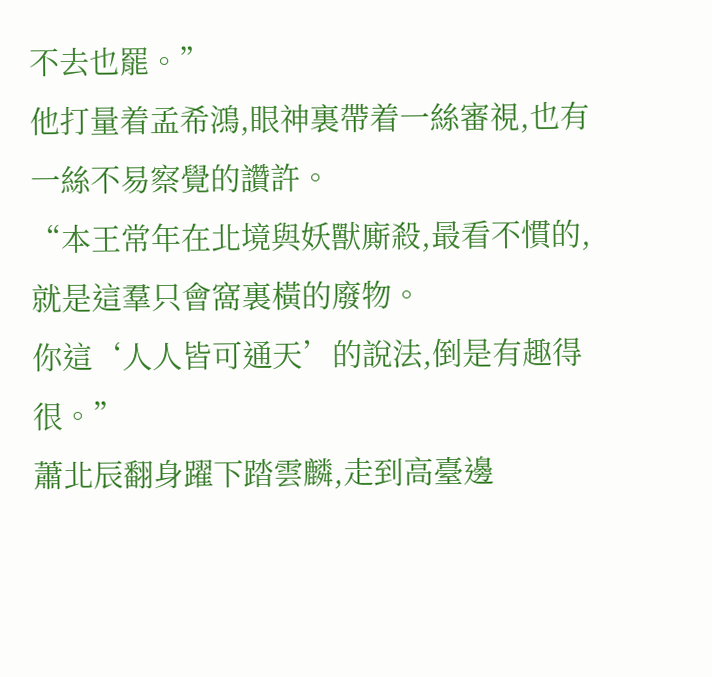不去也罷。”
他打量着孟希鴻,眼神裏帶着一絲審視,也有一絲不易察覺的讚許。
“本王常年在北境與妖獸廝殺,最看不慣的,就是這羣只會窩裏橫的廢物。
你這‘人人皆可通天’的說法,倒是有趣得很。”
蕭北辰翻身躍下踏雲麟,走到高臺邊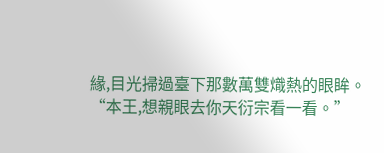緣,目光掃過臺下那數萬雙熾熱的眼眸。
“本王,想親眼去你天衍宗看一看。”